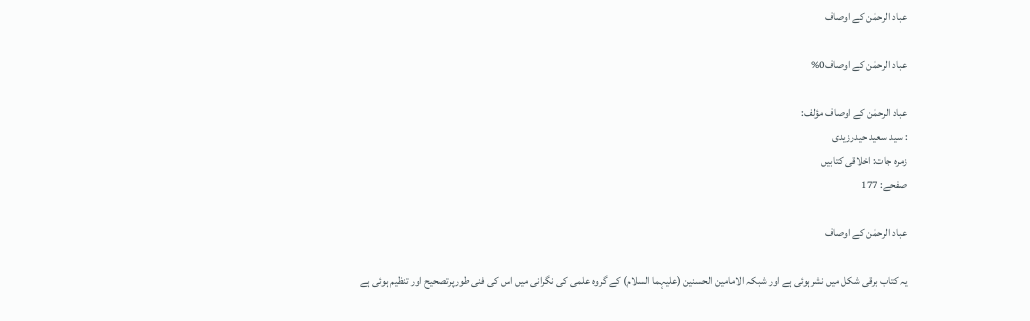عباد الرحمٰن کے اوصاف

عباد الرحمٰن کے اوصاف0%

عباد الرحمٰن کے اوصاف مؤلف:
: سید سعید حیدرزیدی
زمرہ جات: اخلاقی کتابیں
صفحے: 177

عباد الرحمٰن کے اوصاف

یہ کتاب برقی شکل میں نشرہوئی ہے اور شبکہ الامامین الحسنین (علیہما السلام) کے گروہ علمی کی نگرانی میں اس کی فنی طورپرتصحیح اور تنظیم ہوئی ہے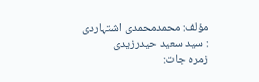مؤلف: محمدمحمدی اشتہاردی
: سید سعید حیدرزیدی
زمرہ جات: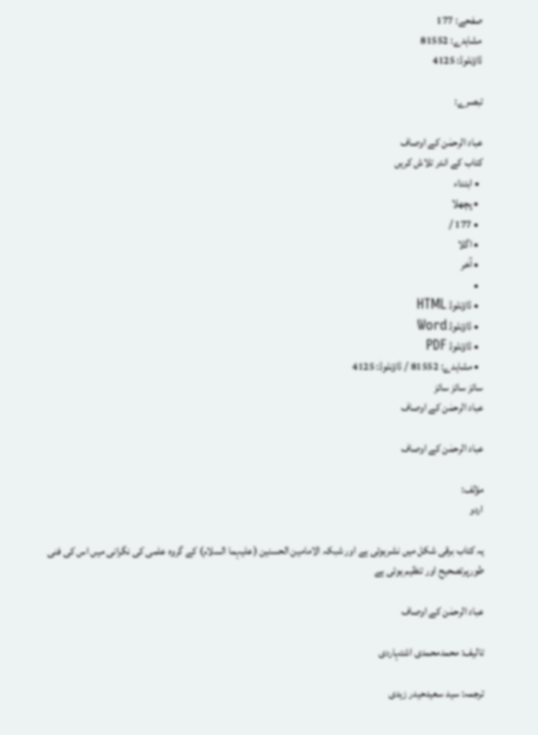صفحے: 177
مشاہدے: 81552
ڈاؤنلوڈ: 4125

تبصرے:

عباد الرحمٰن کے اوصاف
کتاب کے اندر تلاش کریں
  • ابتداء
  • پچھلا
  • 177 /
  • اگلا
  • آخر
  •
  • ڈاؤنلوڈ HTML
  • ڈاؤنلوڈ Word
  • ڈاؤنلوڈ PDF
  • مشاہدے: 81552 / ڈاؤنلوڈ: 4125
سائز سائز سائز
عباد الرحمٰن کے اوصاف

عباد الرحمٰن کے اوصاف

مؤلف:
اردو

یہ کتاب برقی شکل میں نشرہوئی ہے اور شبکہ الامامین الحسنین (علیہما السلام) کے گروہ علمی کی نگرانی میں اس کی فنی طورپرتصحیح اور تنظیم ہوئی ہے

عباد الرحمٰن کے اوصاف

تالیف: محمدمحمدی اشتہاردی

ترجمہ: سید سعیدحیدر زیدی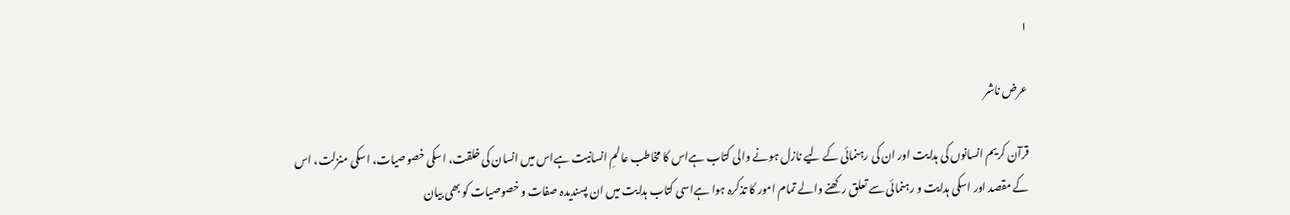۱

عرض ناشر

قرآن کریم انسانوں کی ہدایت اور ان کی رہنمائی کے لیے نازل ہونے والی کتاب ہےاس کا مخاطب عالمِ انسانیت ہےاس میں انسان کی خلقت، اسکی خصوصیات، اسکی منزلت، اس کے مقصد اور اسکی ہدایت و رہنمائی سے تعلق رکھنے والے تمام امور کا تذکرہ ہوا ہےاسی کتاب ہدایت میں ان پسندیدہ صفات و خصوصیات کو بھی بیان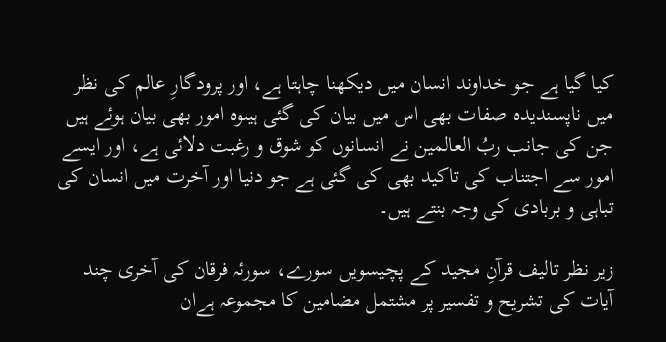کیا گیا ہے جو خداوند انسان میں دیکھنا چاہتا ہے، اور پرودگارِ عالم کی نظر میں ناپسندیدہ صفات بھی اس میں بیان کی گئی ہیںوہ امور بھی بیان ہوئے ہیں جن کی جانب ربُ العالمین نے انسانوں کو شوق و رغبت دلائی ہے، اور ایسے امور سے اجتناب کی تاکید بھی کی گئی ہے جو دنیا اور آخرت میں انسان کی تباہی و بربادی کی وجہ بنتے ہیں۔

زیر نظر تالیف قرآنِ مجید کے پچیسویں سورے، سورئہ فرقان کی آخری چند آیات کی تشریح و تفسیر پر مشتمل مضامین کا مجموعہ ہےان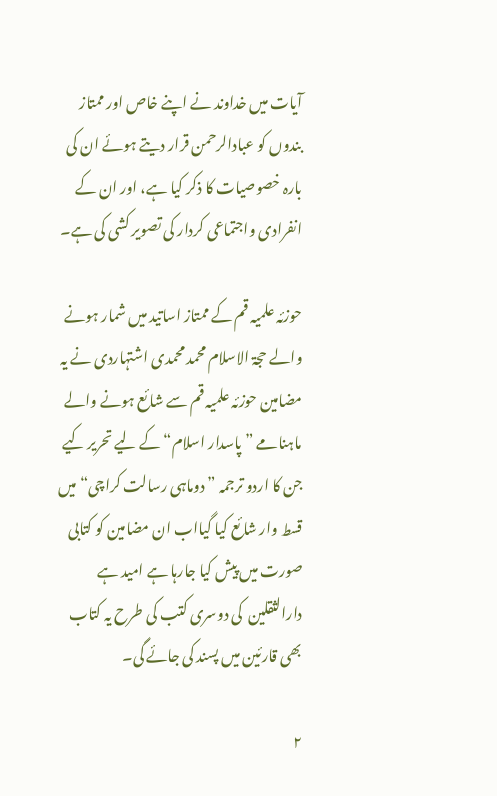آیات میں خداوند نے اپنے خاص اور ممتاز بندوں کو عبادالرحمن قرار دیتے ہوئے ان کی بارہ خصوصیات کا ذکر کیا ہے، اور ان کے انفرادی واجتماعی کردار کی تصویر کشی کی ہے۔

حوزئہ علمیہ قم کے ممتاز اساتید میں شمار ہونے والے حجۃ الاسلام محمد محمدی اشتہاردی نے یہ مضامین حوزئہ علمیہ قم سے شائع ہونے والے ماہنامے ” پاسدار اسلام“ کے لیے تحریر کیے جن کا اردو ترجمہ ” دوماہی رسالت کراچی“ میں قسط وار شائع کیا گیااب ان مضامین کو کتابی صورت میں پیش کیا جارہا ہے امید ہے دارالثقلین  کی دوسری کتب کی طرح یہ کتاب بھی قارئین میں پسند کی جائے گی۔

۲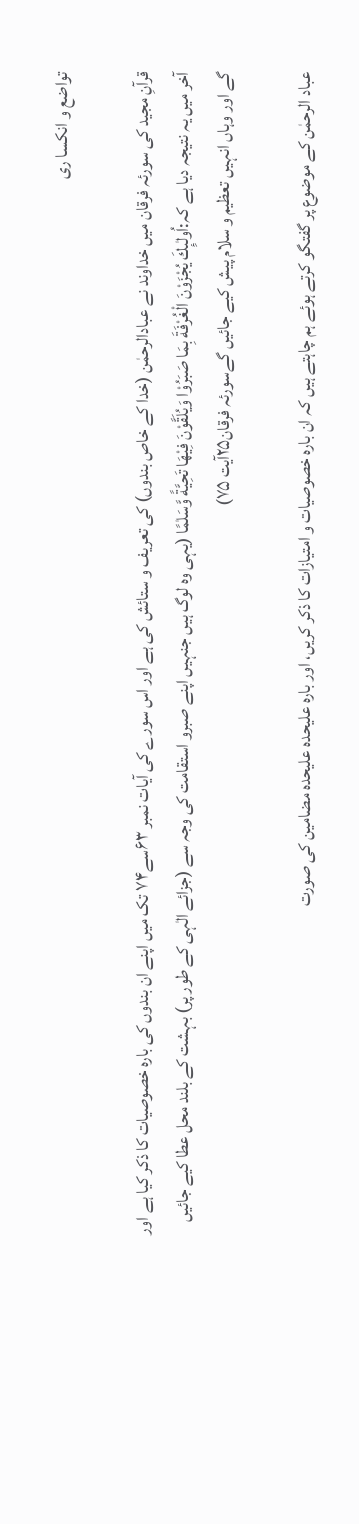تواضع و انکسا ری

قرآنِ مجید کی سورئہ فرقان میں خداوند نے عبادالرحمٰن (خدا کے خاص بندوں) کی تعریف و ستائش کی ہے اور اس سورے کی آیات نمبر ۶۳سے۷۴ تک میں اپنے ان بندوں کی بارہ خصوصیات کا ذکر کیا ہے اور آخر میں یہ نتیجہ دیا ہے کہ:اُولٰىِٕكَ يُجْزَوْنَ الْغُرْفَةَ بِمَا صَبَرُوْا وَيُلَقَّوْنَ فِيْهَا تَحِيَّةً وَّسَلٰمًا (یہی وہ لوگ ہیں جنہیں اپنے صبرو استقامت کی وجہ سے (جزائے الٰہی کے طور پر) بہشت کے بلند محل عطا کیے جائیں گے اور وہاں انہیں تعظیم و سلام پیش کیے جائیں گےسورئہ فرقان۲۵آیت ۷۵)

عباد الرحمٰن کے موضوع پر گفتگو کرتے ہوئے ہم چاہتے ہیں کہ ان بارہ خصوصیات و امتیازات کا ذکر کریں، اور بارہ علیحدہ علیحدہ مضامین کی صورت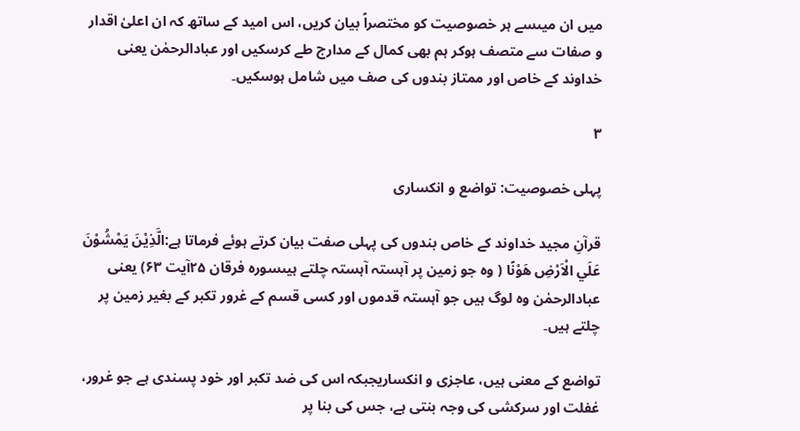میں ان میںسے ہر خصوصیت کو مختصراً بیان کریں، اس امید کے ساتھ کہ ان اعلیٰ اقدار و صفات سے متصف ہوکر ہم بھی کمال کے مدارج طے کرسکیں اور عبادالرحمٰن یعنی خداوند کے خاص اور ممتاز بندوں کی صف میں شامل ہوسکیں۔

۳

پہلی خصوصیت: تواضع و انکساری

قرآنِ مجید خداوند کے خاص بندوں کی پہلی صفت بیان کرتے ہوئے فرماتا ہے:الَّذِيْنَ يَمْشُوْنَ عَلَي الْاَرْضِ هَوْنًا ( وہ جو زمین پر آہستہ آہستہ چلتے ہیںسورہ فرقان ۲۵آیت ۶۳) یعنی عبادالرحمٰن وہ لوگ ہیں جو آہستہ قدموں اور کسی قسم کے غرور تکبر کے بغیر زمین پر چلتے ہیں۔

تواضع کے معنی ہیں، عاجزی و انکساریجبکہ اس کی ضد تکبر اور خود پسندی ہے جو غرور، غفلت اور سرکشی کی وجہ بنتی ہے، جس کی بنا پر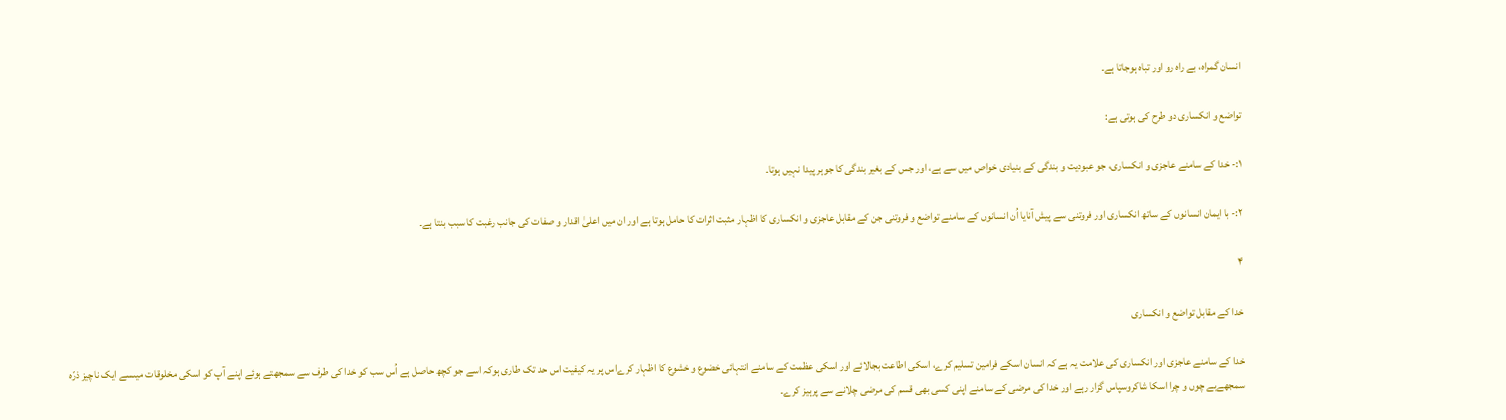انسان گمراہ، بے راہ رو اور تباہ ہوجاتا ہے۔

تواضع و انکساری دو طرح کی ہوتی ہے:

۱:- خدا کے سامنے عاجزی و انکساری، جو عبودیت و بندگی کے بنیادی خواص میں سے ہے، اور جس کے بغیر بندگی کا جوہر پیدا نہیں ہوتا۔

۲:- با ایمان انسانوں کے ساتھ انکساری اور فروتنی سے پیش آنایا اُن انسانوں کے سامنے تواضع و فروتنی جن کے مقابل عاجزی و انکساری کا اظہار مثبت اثرات کا حامل ہوتا ہے اور ان میں اعلیٰ اقدار و صفات کی جانب رغبت کا سبب بنتا ہے۔

۴

خدا کے مقابل تواضع و انکساری

خدا کے سامنے عاجزی اور انکساری کی علامت یہ ہے کہ انسان اسکے فرامین تسلیم کرے، اسکی اطاعت بجالائے اور اسکی عظمت کے سامنے انتہائی خضوع و خشوع کا اظہار کرےاس پر یہ کیفیت اس حد تک طاری ہوکہ اسے جو کچھ حاصل ہے اُس سب کو خدا کی طرف سے سمجھتے ہوئے اپنے آپ کو اسکی مخلوقات میںسے ایک ناچیز ذرّہ سمجھےبے چوں و چرا اسکا شاکروسپاس گزار رہے اور خدا کی مرضی کے سامنے اپنی کسی بھی قسم کی مرضی چلانے سے پرہیز کرے۔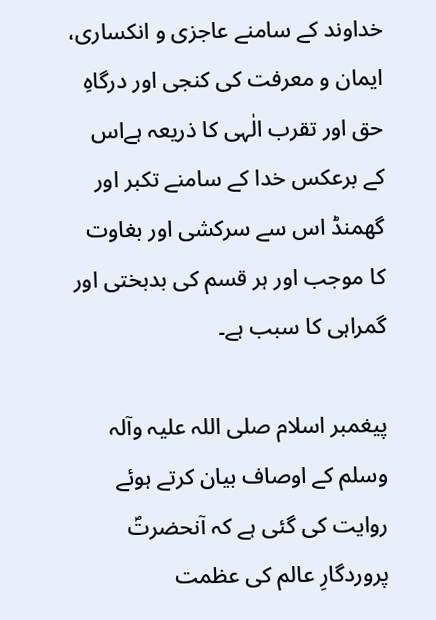خداوند کے سامنے عاجزی و انکساری، ایمان و معرفت کی کنجی اور درگاہِ حق اور تقرب الٰہی کا ذریعہ ہےاس کے برعکس خدا کے سامنے تکبر اور گھمنڈ اس سے سرکشی اور بغاوت کا موجب اور ہر قسم کی بدبختی اور گمراہی کا سبب ہے۔

پیغمبر اسلام صلی اللہ علیہ وآلہ وسلم کے اوصاف بیان کرتے ہوئے روایت کی گئی ہے کہ آنحضرتؐ پروردگارِ عالم کی عظمت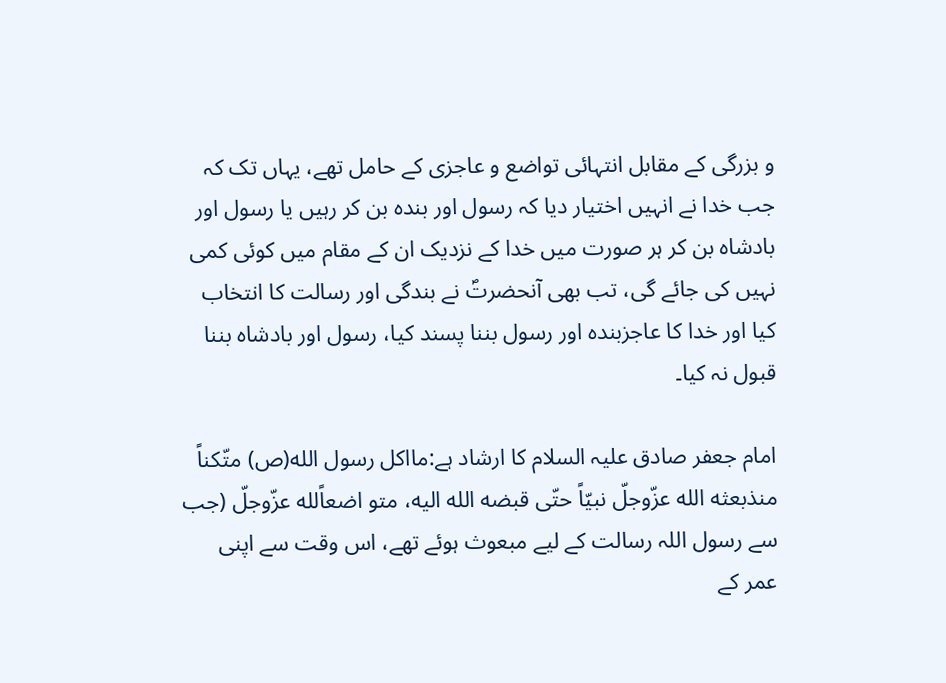و بزرگی کے مقابل انتہائی تواضع و عاجزی کے حامل تھے، یہاں تک کہ جب خدا نے انہیں اختیار دیا کہ رسول اور بندہ بن کر رہیں یا رسول اور بادشاہ بن کر ہر صورت میں خدا کے نزدیک ان کے مقام میں کوئی کمی نہیں کی جائے گی، تب بھی آنحضرتؐ نے بندگی اور رسالت کا انتخاب کیا اور خدا کا عاجزبندہ اور رسول بننا پسند کیا، رسول اور بادشاہ بننا قبول نہ کیا۔

امام جعفر صادق علیہ السلام کا ارشاد ہے:مااکل رسول الله(ص) متّکناً منذبعثه الله عزّوجلّ نبیّاً حتّی قبضه الله الیه، متو اضعاًلله عزّوجلّ (جب سے رسول اللہ رسالت کے لیے مبعوث ہوئے تھے، اس وقت سے اپنی عمر کے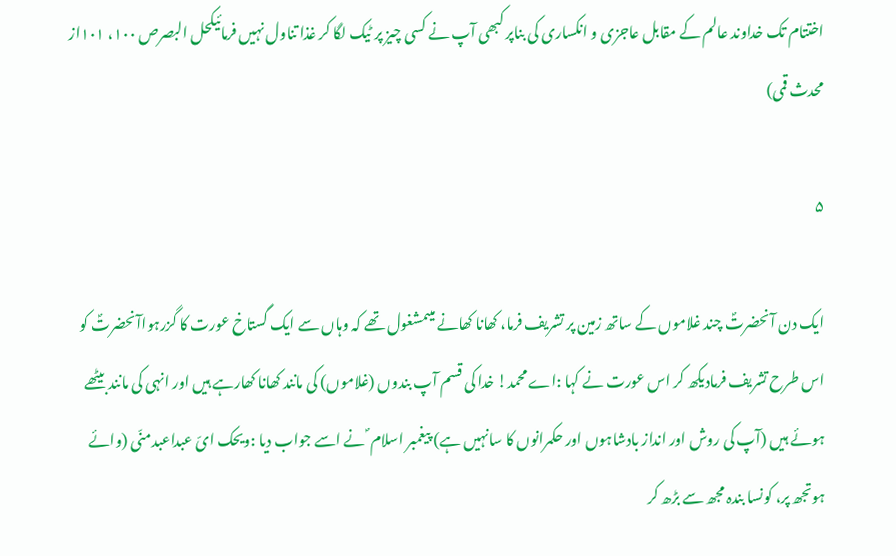اختتام تک خداوند عالم کے مقابل عاجزی و انکساری کی بناپر کبھی آپ نے کسی چیز پر ٹیک لگا کر غذا تناول نہیں فرمائیکحل البصرص ۱۰۰، ۱۰۱از محدث قمی)

۵

ایک دن آنحضرتؐ چند غلاموں کے ساتھ زمین پر تشریف فرما، کھانا کھانے میںمشغول تھے کہ وہاں سے ایک گستاخ عورت کا گزرہواآنحضرتؐ کو اس طرح تشریف فرمادیکھ کر اس عورت نے کہا :اے محمد! خدا کی قسم آپ بندوں (غلاموں) کی مانند کھانا کھارہے ہیں اور انہی کی مانند بیٹھے ہوئے ہیں (آپ کی روش اور انداز بادشاہوں اور حکمرانوں کا سانہیں ہے) پیغمبر اسلام ؐ نے اسے جواب دیا :ویحک ایّ عبداعبدمنّی (وائے ہوتجھ پر، کونسا بندہ مجھ سے بڑھ کر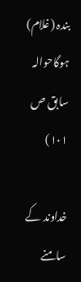بندہ (غلام) ہوگاحوالہ سابق ص ۱۰۱)

خداوند کے سامنے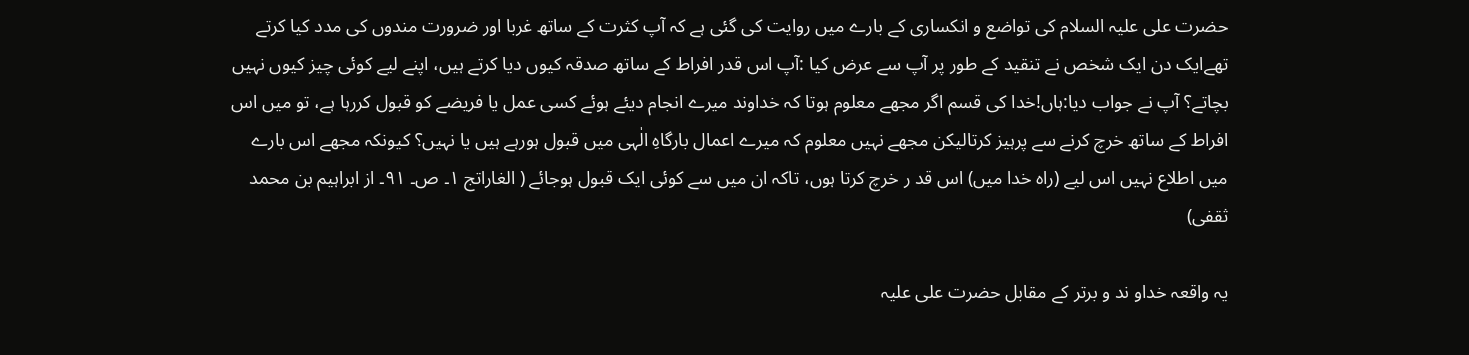حضرت علی علیہ السلام کی تواضع و انکساری کے بارے میں روایت کی گئی ہے کہ آپ کثرت کے ساتھ غربا اور ضرورت مندوں کی مدد کیا کرتے تھےایک دن ایک شخص نے تنقید کے طور پر آپ سے عرض کیا :آپ اس قدر افراط کے ساتھ صدقہ کیوں دیا کرتے ہیں، اپنے لیے کوئی چیز کیوں نہیں بچاتے؟ آپ نے جواب دیا:ہاں!خدا کی قسم اگر مجھے معلوم ہوتا کہ خداوند میرے انجام دیئے ہوئے کسی عمل یا فریضے کو قبول کررہا ہے، تو میں اس افراط کے ساتھ خرچ کرنے سے پرہیز کرتالیکن مجھے نہیں معلوم کہ میرے اعمال بارگاہِ الٰہی میں قبول ہورہے ہیں یا نہیں؟ کیونکہ مجھے اس بارے میں اطلاع نہیں اس لیے (راہ خدا میں) اس قد ر خرچ کرتا ہوں، تاکہ ان میں سے کوئی ایک قبول ہوجائے ( الغاراتج ۱۔ ص۔ ۹۱۔ از ابراہیم بن محمد ثقفی)

یہ واقعہ خداو ند و برتر کے مقابل حضرت علی علیہ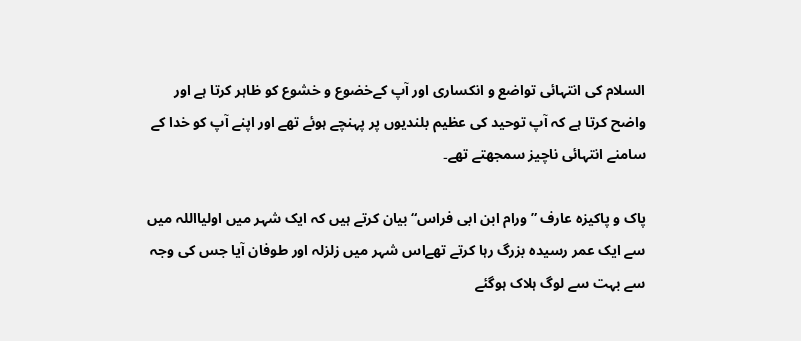السلام کی انتہائی تواضع و انکساری اور آپ کےخضوع و خشوع کو ظاہر کرتا ہے اور واضح کرتا ہے کہ آپ توحید کی عظیم بلندیوں پر پہنچے ہوئے تھے اور اپنے آپ کو خدا کے سامنے انتہائی ناچیز سمجھتے تھے۔

پاک و پاکیزہ عارف ” ورام ابن ابی فراس“ بیان کرتے ہیں کہ ایک شہر میں اولیااللہ میں سے ایک عمر رسیدہ بزرگ رہا کرتے تھےاس شہر میں زلزلہ اور طوفان آیا جس کی وجہ سے بہت سے لوگ ہلاک ہوگئے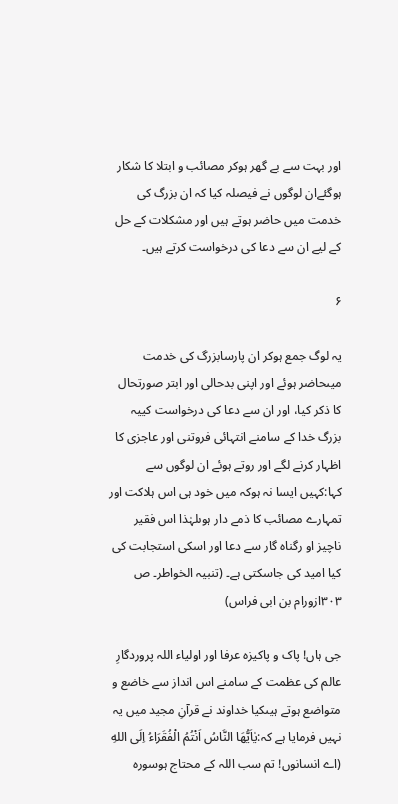اور بہت سے بے گھر ہوکر مصائب و ابتلا کا شکار ہوگئےان لوگوں نے فیصلہ کیا کہ ان بزرگ کی خدمت میں حاضر ہوتے ہیں اور مشکلات کے حل کے لیے ان سے دعا کی درخواست کرتے ہیں۔

۶

یہ لوگ جمع ہوکر ان پارسابزرگ کی خدمت میںحاضر ہوئے اور اپنی بدحالی اور ابتر صورتحال کا ذکر کیا، اور ان سے دعا کی درخواست کییہ بزرگ خدا کے سامنے انتہائی فروتنی اور عاجزی کا اظہار کرنے لگے اور روتے ہوئے ان لوگوں سے کہا:کہیں ایسا نہ ہوکہ میں خود ہی اس ہلاکت اور تمہارے مصائب کا ذمے دار ہوںلہٰذا اس فقیر ناچیز او رگناہ گار سے دعا اور اسکی استجابت کی کیا امید کی جاسکتی ہے۔ (تنبیہ الخواطر۔ ص ۳۰۳ازورام بن ابی فراس)

جی ہاں! پاک و پاکیزہ عرفا اور اولیاء اللہ پروردگارِ عالم کی عظمت کے سامنے اس انداز سے خاضع و متواضع ہوتے ہیںکیا خداوند نے قرآنِ مجید میں یہ نہیں فرمایا ہے کہ:يٰاَيُّهَا النَّاسُ اَنْتُمُ الْفُقَرَاءُ اِلَى اللهِ (اے انسانوں! تم سب اللہ کے محتاج ہوسورہ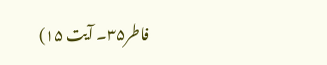فاطر۳۵۔ آیت ۱۵)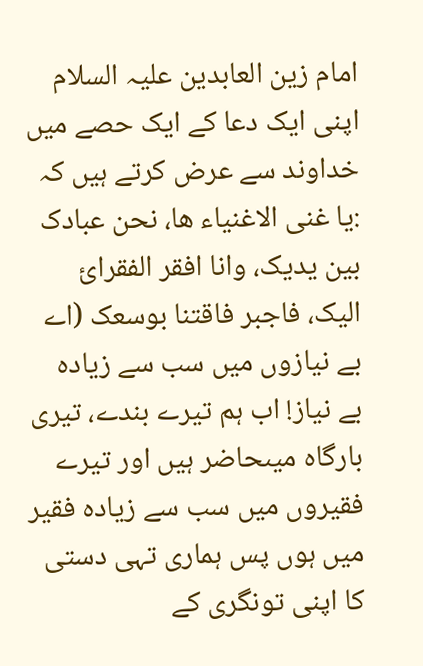امام زین العابدین علیہ السلام اپنی ایک دعا کے ایک حصے میں خداوند سے عرض کرتے ہیں کہ :یا غنی الاغنیاء ها، نحن عبادک بین یدیک، وانا افقر الفقرائ الیک، فاجبر فاقتنا بوسعک (اے بے نیازوں میں سب سے زیادہ بے نیاز! اب ہم تیرے بندے، تیری بارگاہ میںحاضر ہیں اور تیرے فقیروں میں سب سے زیادہ فقیر میں ہوں پس ہماری تہی دستی کا اپنی تونگری کے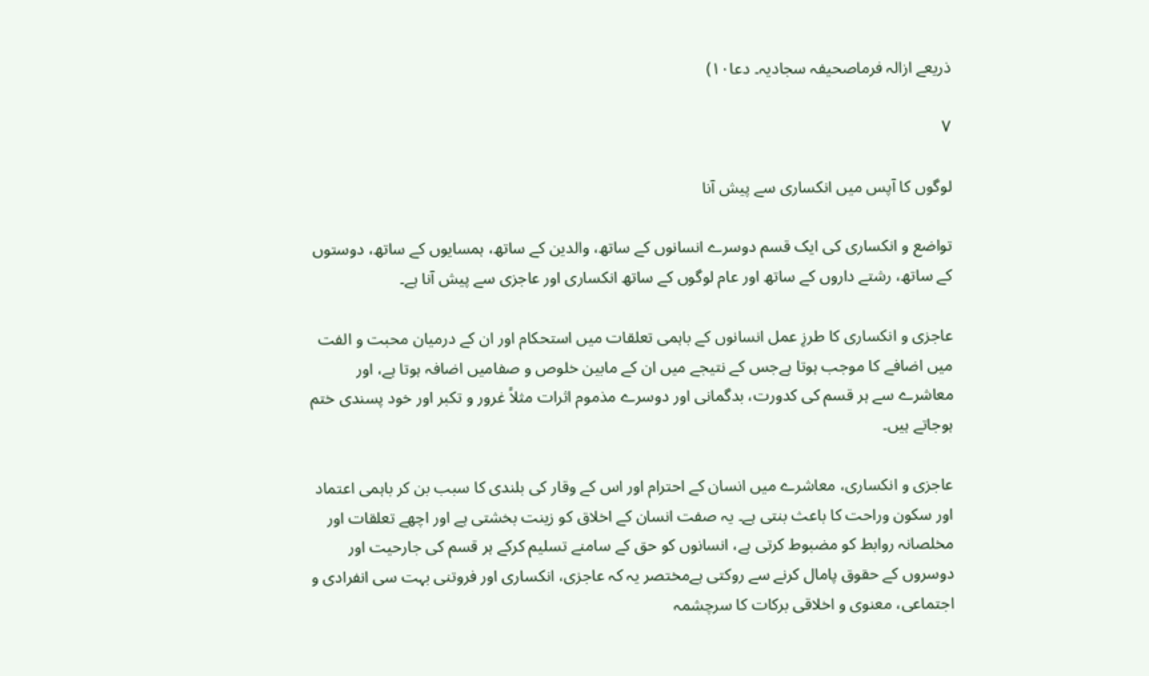ذریعے ازالہ فرماصحیفہ سجادیہ۔ دعا۱۰)

۷

لوگوں کا آپس میں انکساری سے پیش آنا

تواضع و انکساری کی ایک قسم دوسرے انسانوں کے ساتھ، والدین کے ساتھ، ہمسایوں کے ساتھ، دوستوں کے ساتھ، رشتے داروں کے ساتھ اور عام لوگوں کے ساتھ انکساری اور عاجزی سے پیش آنا ہے۔

عاجزی و انکساری کا طرزِ عمل انسانوں کے باہمی تعلقات میں استحکام اور ان کے درمیان محبت و الفت میں اضافے کا موجب ہوتا ہےجس کے نتیجے میں ان کے مابین خلوص و صفامیں اضافہ ہوتا ہے، اور معاشرے سے ہر قسم کی کدورت، بدگمانی اور دوسرے مذموم اثرات مثلاً غرور و تکبر اور خود پسندی ختم ہوجاتے ہیں۔

عاجزی و انکساری، معاشرے میں انسان کے احترام اور اس کے وقار کی بلندی کا سبب بن کر باہمی اعتماد اور سکون وراحت کا باعث بنتی ہے۔ یہ صفت انسان کے اخلاق کو زینت بخشتی ہے اور اچھے تعلقات اور مخلصانہ روابط کو مضبوط کرتی ہے، انسانوں کو حق کے سامنے تسلیم کرکے ہر قسم کی جارحیت اور دوسروں کے حقوق پامال کرنے سے روکتی ہےمختصر یہ کہ عاجزی، انکساری اور فروتنی بہت سی انفرادی و اجتماعی، معنوی و اخلاقی برکات کا سرچشمہ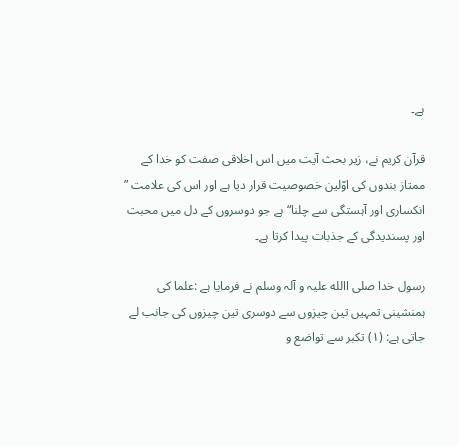ہے۔

قرآن کریم نے، زیر بحث آیت میں اس اخلاقی صفت کو خدا کے ممتاز بندوں کی اوّلین خصوصیت قرار دیا ہے اور اس کی علامت ” انکساری اور آہستگی سے چلنا“ ہے جو دوسروں کے دل میں محبت اور پسندیدگی کے جذبات پیدا کرتا ہے۔

رسول خدا صلی االله علیہ و آلہ وسلم نے فرمایا ہے :علما کی ہمنشینی تمہیں تین چیزوں سے دوسری تین چیزوں کی جانب لے جاتی ہے: (۱) تکبر سے تواضع و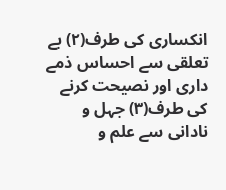انکساری کی طرف(۲) بے تعلقی سے احساس ذمے داری اور نصیحت کرنے کی طرف(۳) جہل و نادانی سے علم و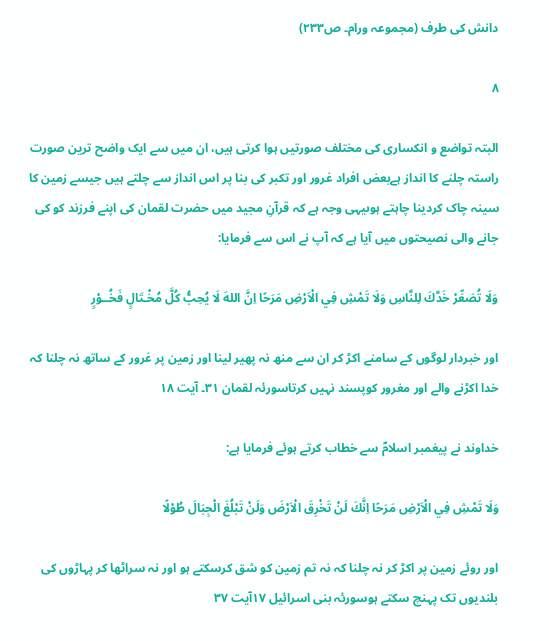دانش کی طرف (مجموعہ ورام۔ ص۲۳۳)

۸

البتہ تواضع و انکساری کی مختلف صورتیں ہوا کرتی ہیں، ان میں سے ایک واضح ترین صورت راستہ چلنے کا انداز ہےبعض افراد غرور اور تکبر کی بنا پر اس انداز سے چلتے ہیں جیسے زمین کا سینہ چاک کردینا چاہتے ہوںیہی وجہ ہے کہ قرآنِ مجید میں حضرت لقمان کی اپنے فرزند کو کی جانے والی نصیحتوں میں آیا ہے کہ آپ نے اس سے فرمایا:

وَلَا تُصَعِّرْ خَدَّكَ لِلنَّاسِ وَلَا تَمْشِ فِي الْاَرْضِ مَرَحًا اِنَّ اللهَ لَا يُحِبُّ كُلَّ مُخْـتَالٍ فَخُــوْرٍ

اور خبردار لوگوں کے سامنے اکڑ کر ان سے منھ نہ پھیر لینا اور زمین پر غرور کے ساتھ نہ چلنا کہ خدا اکڑنے والے اور مغرور کوپسند نہیں کرتاسورئہ لقمان ۳۱۔ آیت ۱۸

خداوند نے پیغمبر اسلامؐ سے خطاب کرتے ہوئے فرمایا ہے:

وَلَا تَمْشِ فِي الْاَرْضِ مَرَحًا اِنَّكَ لَنْ تَخْرِقَ الْاَرْضَ وَلَنْ تَبْلُغَ الْجِبَالَ طُوْلًا

اور روئے زمین پر اکڑ کر نہ چلنا کہ نہ تم زمین کو شق کرسکتے ہو اور نہ سراٹھا کر پہاڑوں کی بلندیوں تک پہنچ سکتے ہوسورئہ بنی اسرائیل ۱۷آیت ۳۷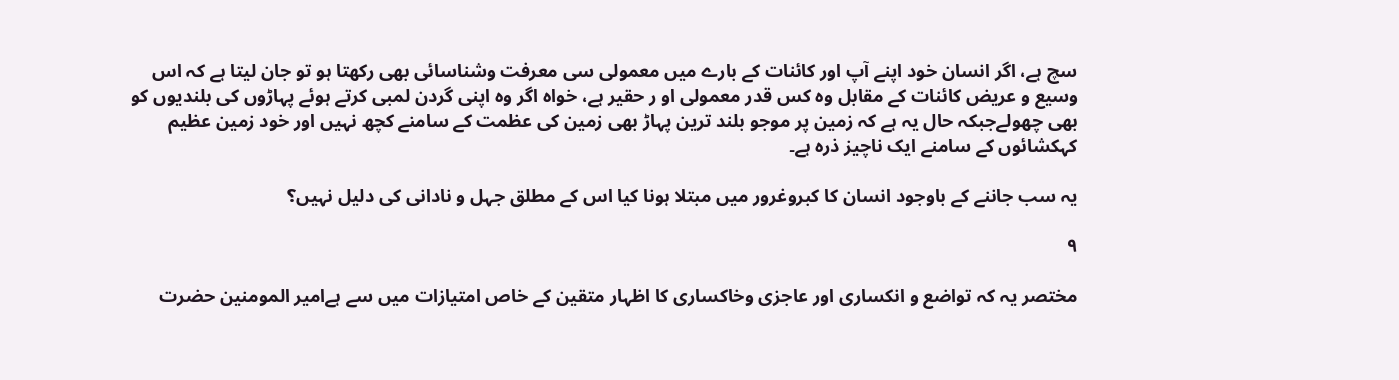سچ ہے، اگر انسان خود اپنے آپ اور کائنات کے بارے میں معمولی سی معرفت وشناسائی بھی رکھتا ہو تو جان لیتا ہے کہ اس وسیع و عریض کائنات کے مقابل وہ کس قدر معمولی او ر حقیر ہے، خواہ اگر وہ اپنی گردن لمبی کرتے ہوئے پہاڑوں کی بلندیوں کو بھی چھولےجبکہ حال یہ ہے کہ زمین پر موجو بلند ترین پہاڑ بھی زمین کی عظمت کے سامنے کچھ نہیں اور خود زمین عظیم کہکشائوں کے سامنے ایک ناچیز ذرہ ہے۔

یہ سب جاننے کے باوجود انسان کا کبروغرور میں مبتلا ہونا کیا اس کے مطلق جہل و نادانی کی دلیل نہیں؟

۹

مختصر یہ کہ تواضع و انکساری اور عاجزی وخاکساری کا اظہار متقین کے خاص امتیازات میں سے ہےامیر المومنین حضرت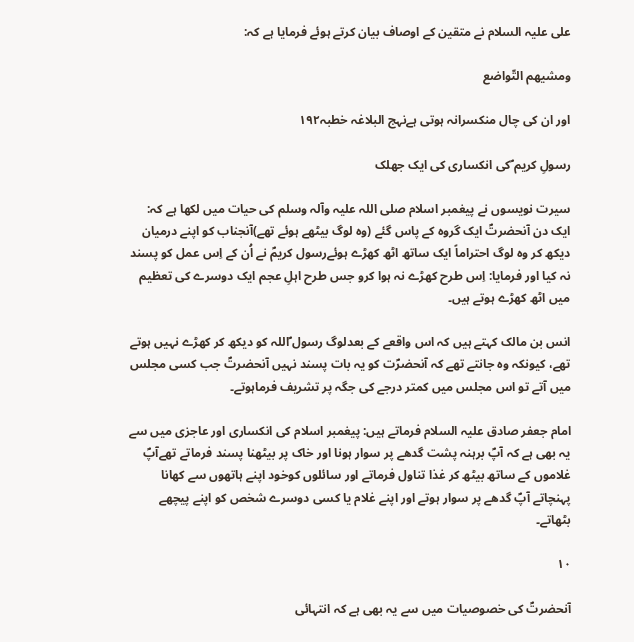علی علیہ السلام نے متقین کے اوصاف بیان کرتے ہوئے فرمایا ہے کہ:

ومشیهم التّواضع

اور ان کی چال منکسرانہ ہوتی ہےنہج البلاغہ خطبہ۱۹۲

رسولِ کریم ؐکی انکساری کی ایک جھلک

سیرت نویسوں نے پیغمبر اسلام صلی اللہ علیہ وآلہ وسلم کی حیات میں لکھا ہے کہ: ایک دن آنحضرتؐ ایک گروہ کے پاس گئے (وہ لوگ بیٹھے ہوئے تھے)آنجناب کو اپنے درمیان دیکھ کر وہ لوگ احتراماً ایک ساتھ اٹھ کھڑے ہوئےرسول کریمؐ نے اُن کے اِس عمل کو پسند نہ کیا اور فرمایا: اِس طرح کھڑے نہ ہوا کرو جس طرح اہلِ عجم ایک دوسرے کی تعظیم میں اٹھ کھڑے ہوتے ہیں۔

انس بن مالک کہتے ہیں کہ اس واقعے کے بعدلوگ رسول ؐاللہ کو دیکھ کر کھڑے نہیں ہوتے تھے، کیونکہ وہ جانتے تھے کہ آنحضرؐت کو یہ بات پسند نہیں آنحضرتؐ جب کسی مجلس میں آتے تو اس مجلس میں کمتر درجے کی جگہ پر تشریف فرماہوتے۔

امام جعفر صادق علیہ السلام فرماتے ہیں: پیغمبر اسلام کی انکساری اور عاجزی میں سے یہ بھی ہے کہ آپؐ برہنہ پشت گدھے پر سوار ہونا اور خاک پر بیٹھنا پسند فرماتے تھےآپؐ غلاموں کے ساتھ بیٹھ کر غذا تناول فرماتے اور سائلوں کوخود اپنے ہاتھوں سے کھانا پہنچاتے آپؐ گدھے پر سوار ہوتے اور اپنے غلام یا کسی دوسرے شخص کو اپنے پیچھے بٹھاتے۔

۱۰

آنحضرتؐ کی خصوصیات میں سے یہ بھی ہے کہ انتہائی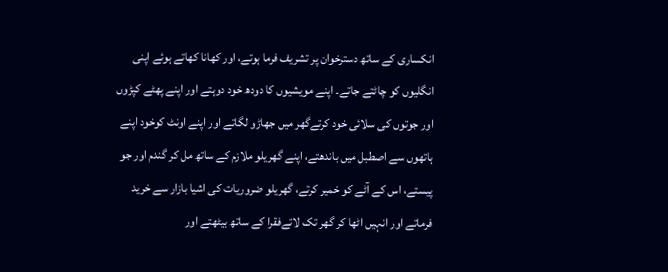انکساری کے ساتھ دسترخوان پر تشریف فرما ہوتے، اور کھانا کھاتے ہوئے اپنی انگلیوں کو چاٹتے جاتے۔ اپنے مویشیوں کا دودھ خود دوہتے اور اپنے پھٹے کپڑوں اور جوتوں کی سلائی خود کرتےگھر میں جھاڑو لگاتے اور اپنے اونٹ کوخود اپنے ہاتھوں سے اصطبل میں باندھتے، اپنے گھریلو ملازم کے ساتھ مل کر گندم اور جو پیستے، اس کے آٹے کو خمیر کرتے، گھریلو ضروریات کی اشیا بازار سے خرید فرماتے اور انہیں اٹھا کر گھر تک لاتےفقرا کے ساتھ بیٹھتے اور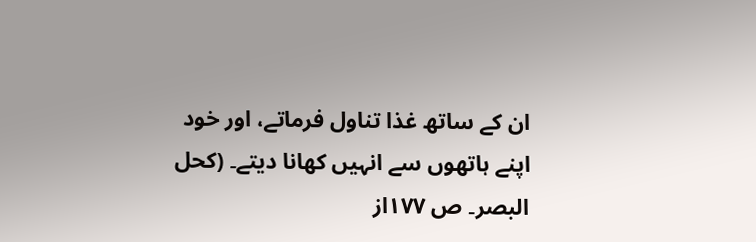ان کے ساتھ غذا تناول فرماتے، اور خود اپنے ہاتھوں سے انہیں کھانا دیتے۔ (کحل البصر۔ ص ۱۷۷از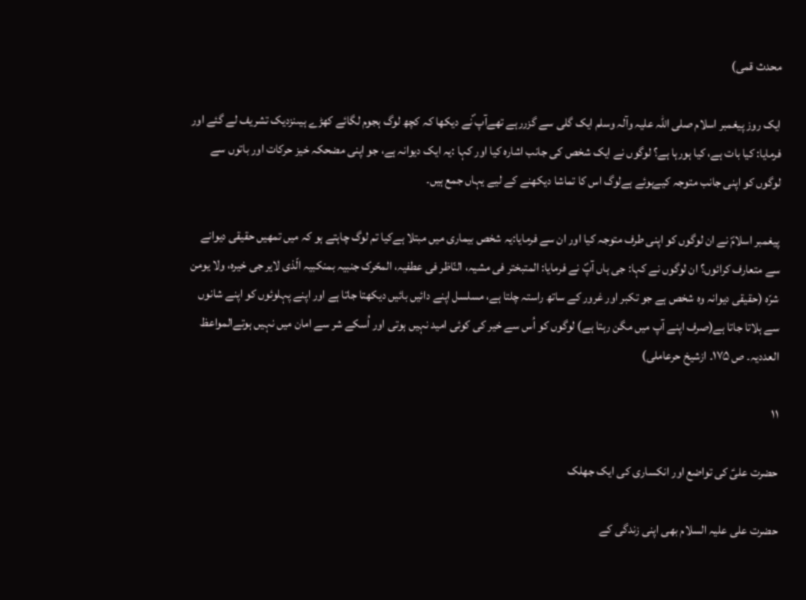محدث قمی)

ایک روز پیغمبر اسلام صلی اللہ علیہ وآلہ وسلم ایک گلی سے گزررہے تھےآپ ؐنے دیکھا کہ کچھ لوگ ہجوم لگائے کھڑے ہیںنزدیک تشریف لے گئے اور فرمایا: کیا بات ہے، کیا ہورہا ہے؟ لوگوں نے ایک شخص کی جانب اشارہ کیا اور کہا :یہ ایک دیوانہ ہے، جو اپنی مضحکہ خیز حرکات اور باتوں سے لوگوں کو اپنی جانب متوجہ کیےہوئے ہےلوگ اس کا تماشا دیکھنے کے لیے یہاں جمع ہیں۔

پیغمبر اسلامؐ نے ان لوگوں کو اپنی طرف متوجہ کیا اور ان سے فرمایا:یہ شخص بیماری میں مبتلا ہےکیا تم لوگ چاہتے ہو کہ میں تمھیں حقیقی دیوانے سے متعارف کرائوں؟ ان لوگوں نے کہا: جی ہاں آپؐ نے فرمایا: المتبختر فی مشیہ، النّاظر فی عطفیہ، المحّرک جنبیہ بمنکبیہ الّذی لایر جی خیرہ، ولا یومن شرّہ (حقیقی دیوانہ وہ شخص ہے جو تکبر اور غرور کے ساتھ راستہ چلتا ہے، مسلسل اپنے دائیں بائیں دیکھتا جاتا ہے اور اپنے پہلوئوں کو اپنے شانوں سے ہلاتا جاتا ہے(صرف اپنے آپ میں مگن رہتا ہے) لوگوں کو اُس سے خیر کی کوئی امید نہیں ہوتی اور اُسکے شر سے امان میں نہیں ہوتےالمواعظ العددیہ۔ ص ۱۷۵۔ ازشیخ حرعاملی)

۱۱

حضرت علیؑ کی تواضع اور انکساری کی ایک جھلک

حضرت علی علیہ السلام بھی اپنی زندگی کے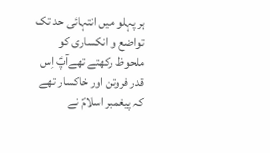ہر پہلو میں انتہائی حد تک تواضع و انکساری کو ملحوظ رکھتے تھےآپؑ اِس قدر فروتن اور خاکسار تھے کہ پیغمبر اسلامؐ نے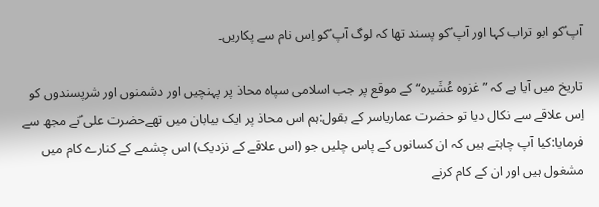آپ ؑکو ابو تراب کہا اور آپ ؑکو پسند تھا کہ لوگ آپ ؑکو اِس نام سے پکاریں۔

تاریخ میں آیا ہے کہ ” غزوہ عُشَیرہ“ کے موقع پر جب اسلامی سپاہ محاذ پر پہنچیں اور دشمنوں اور شرپسندوں کو اِس علاقے سے نکال دیا تو حضرت عماریاسر کے بقول:ہم اس محاذ پر ایک بیابان میں تھےحضرت علی ؑنے مجھ سے فرمایا:کیا آپ چاہتے ہیں کہ ان کسانوں کے پاس چلیں جو (اس علاقے کے نزدیک) اس چشمے کے کنارے کام میں مشغول ہیں اور ان کے کام کرنے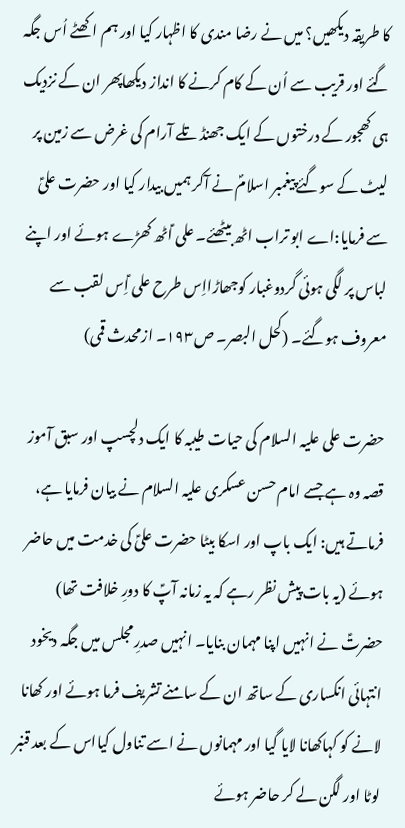کا طریقہ دیکھیں؟ میں نے رضا مندی کا اظہار کیا اور ہم اکھٹے اُس جگہ گئے اور قریب سے اُن کے کام کرنے کا انداز دیکھاپھر ان کے نزدیک ہی کھجور کے درختوں کے ایک جھنڈ تلے آرام کی غرض سے زمین پر لیٹ کے سوگئےپیغمبر اسلامؐ نے آکر ہمیں بیدار کیا اور حضرت علیؑ سے فرمایا:اے ابو تراب اٹھ بیٹھئے۔ علی ؑاٹھ کھڑے ہوئے اور اپنے لباس پر لگی ہوئی گردوغبار کوجھاڑااِس طرح علی ؑاِس لقب سے معروف ہوگئے۔ (کحل البصر۔ ص۱۹۳۔ ازمحدث قمی)

حضرت علی علیہ السلام کی حیات طیبہ کا ایک دلچسپ اور سبق آموز قصہ وہ ہے جسے امام حسن عسکری علیہ السلام نے بیان فرمایا ہے، فرماتے ہیں: ایک باپ اور اسکا بیٹا حضرت علیؑ کی خدمت میں حاضر ہوئے (یہ بات پیش نظر رہے کہ یہ زمانہ آپؑ کا دورِ خلافت تھا) حضرتؑ نے انہیں اپنا مہمان بنایا۔ انہیں صدرِ مجلس میں جگہ دیخود انتہائی انکساری کے ساتھ ان کے سامنے تشریف فرما ہوئے اور کھانا لانے کو کہاکھانا لایا گیا اور مہمانوں نے اسے تناول کیااس کے بعد قنبر لوٹا اور لگن لے کر حاضر ہوئے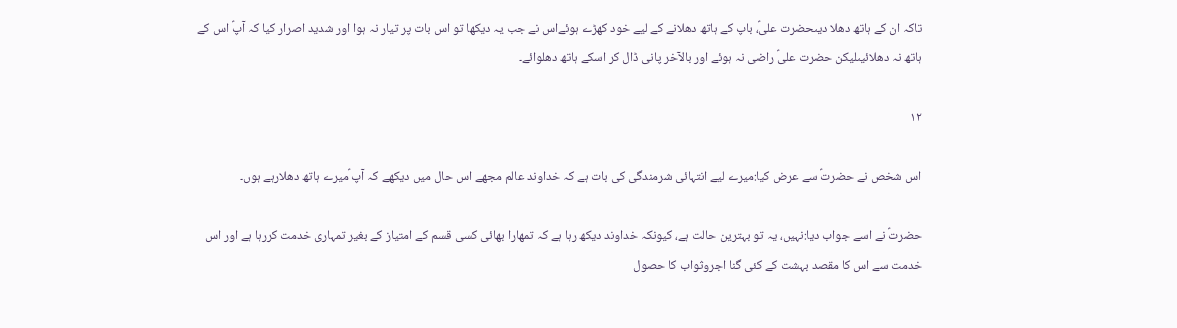تاکہ ان کے ہاتھ دھلا دیںحضرت علیؑ، باپ کے ہاتھ دھلانے کے لیے خود کھڑے ہوئےاس نے جب یہ دیکھا تو اس بات پر تیار نہ ہوا اور شدید اصرار کیا کہ آپؑ اس کے ہاتھ نہ دھلائیںلیکن حضرت علیؑ راضی نہ ہوئے اور بالآخر پانی ڈال کر اسکے ہاتھ دھلوائے۔

۱۲

اس شخص نے حضرتؑ سے عرض کیا:میرے لیے انتہائی شرمندگی کی بات ہے کہ خداوند عالم مجھے اس حال میں دیکھے کہ آپ ؑمیرے ہاتھ دھلارہے ہوں۔

حضرتؑ نے اسے جواب دیا:نہیں، یہ تو بہترین حالت ہے، کیونکہ خداوند دیکھ رہا ہے کہ تمھارا بھائی کسی قسم کے امتیاز کے بغیر تمہاری خدمت کررہا ہے اور اس خدمت سے اس کا مقصد بہشت کے کئی گنا اجروثواب کا حصول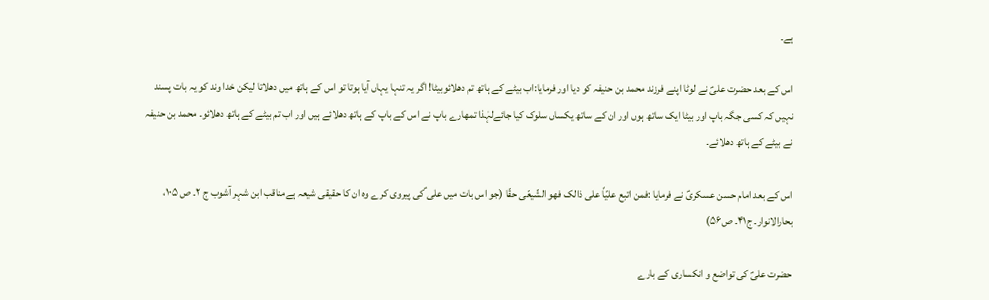ہے۔

اس کے بعد حضرت علیؑ نے لوٹا اپنے فرزند محمد بن حنیفہ کو دیا اور فرمایا:اب بیٹے کے ہاتھ تم دھلائوبیٹا! اگر یہ تنہا یہاں آیا ہوتا تو اس کے ہاتھ میں دھلاتا لیکن خدا وند کو یہ بات پسند نہیں کہ کسی جگہ باپ اور بیٹا ایک ساتھ ہوں اور ان کے ساتھ یکساں سلوک کیا جائےلہٰذا تمھارے باپ نے اس کے باپ کے ہاتھ دھلائے ہیں اور اب تم بیٹے کے ہاتھ دھلائو۔ محمد بن حنیفہ نے بیٹے کے ہاتھ دھلائے۔

اس کے بعد امام حسن عسکریؑ نے فرمایا :فمن اتبع علیّاً علی ذالک فهو الشّیعّی حقّا (جو اس بات میں علی ؑکی پیروی کرے وہ ان کا حقیقی شیعہ ہےمناقب ابن شہر آشوب ج ۲۔ ص ۱۰۵، بحارالانوار۔ ج۴۱۔ ص۵۶)

حضرت علیؑ کی تواضع و انکساری کے بارے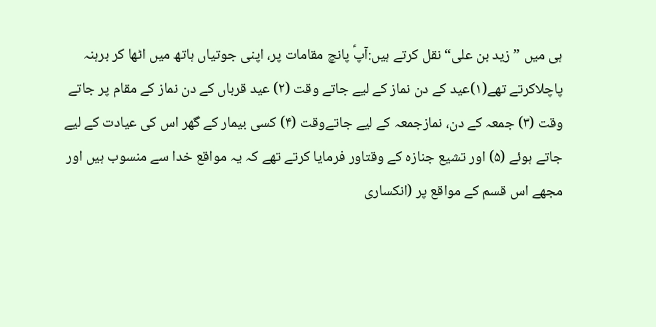ہی میں ” زید بن علی“ نقل کرتے ہیں:آپؑ پانچ مقامات پر، اپنی جوتیاں ہاتھ میں اٹھا کر برہنہ پاچلاکرتے تھے(۱)عید کے دن نماز کے لیے جاتے وقت (۲) عید قرباں کے دن نماز کے مقام پر جاتے وقت (۳) جمعہ کے دن، نمازجمعہ کے لیے جاتےوقت (۴) کسی بیمار کے گھر اس کی عیادت کے لیے جاتے ہوئے (۵) اور تشیع جنازہ کے وقتاور فرمایا کرتے تھے کہ یہ مواقع خدا سے منسوب ہیں اور مجھے اس قسم کے مواقع پر (انکساری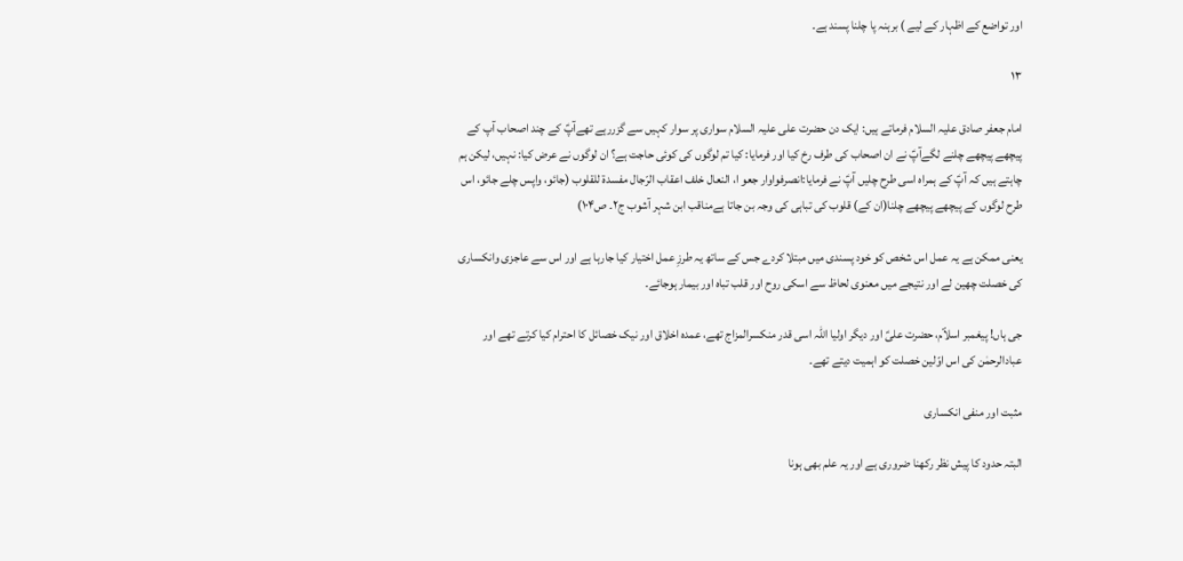اور تواضع کے اظہار کے لیے ) برہنہ پا چلنا پسند ہے۔

۱۳

امام جعفر صادق علیہ السلام فرماتے ہیں: ایک دن حضرت علی علیہ السلام سواری پر سوار کہیں سے گزررہے تھےآپؑ کے چند اصحاب آپ کے پیچھے پیچھے چلنے لگےآپؑ نے ان اصحاب کی طرف رخ کیا اور فرمایا: کیا تم لوگوں کی کوئی حاجت ہے؟ ان لوگوں نے عرض کیا: نہیں، لیکن ہم چاہتے ہیں کہ آپؑ کے ہمراہ اسی طرح چلیں آپؑ نے فرمایا:انصرفواوار جعو ا، النعال خلف اعقاب الرّجال مفسدة للقلوب (جائو، واپس چلے جائو، اس طرح لوگوں کے پیچھے پیچھے چلنا(ان کے) قلوب کی تباہی کی وجہ بن جاتا ہےمناقب ابن شہر آشوب ج۲۔ ص۱۰۴)

یعنی ممکن ہے یہ عمل اس شخص کو خود پسندی میں مبتلا کردے جس کے ساتھ یہ طرزِ عمل اختیار کیا جارہا ہے اور اس سے عاجزی وانکساری کی خصلت چھین لے اور نتیجے میں معنوی لحاظ سے اسکی روح اور قلب تباہ اور بیمار ہوجائے۔

جی ہاں! پیغمبر اسلاؐم، حضرت علیؑ اور دیگر اولیا اللہ اسی قدر منکسرالمزاج تھے، عمدہ اخلاق اور نیک خصائل کا احترام کیا کرتے تھے اور عبادالرحمٰن کی اس اوّلین خصلت کو اہمیت دیتے تھے۔

مثبت اور منفی انکساری

البتہ حدود کا پیش نظر رکھنا ضروری ہے اور یہ علم بھی ہونا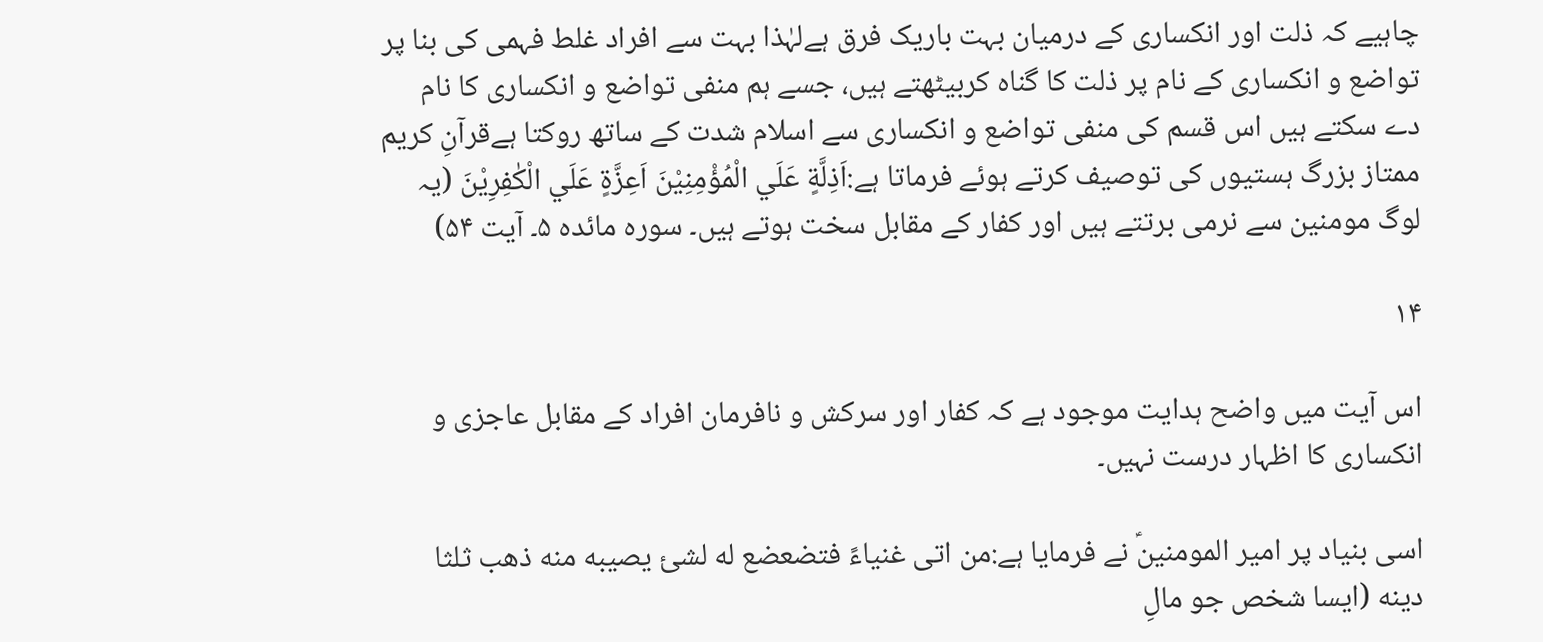چاہیے کہ ذلت اور انکساری کے درمیان بہت باریک فرق ہےلہٰذا بہت سے افراد غلط فہمی کی بنا پر تواضع و انکساری کے نام پر ذلت کا گناہ کربیٹھتے ہیں، جسے ہم منفی تواضع و انکساری کا نام دے سکتے ہیں اس قسم کی منفی تواضع و انکساری سے اسلام شدت کے ساتھ روکتا ہےقرآنِ کریم ممتاز بزرگ ہستیوں کی توصیف کرتے ہوئے فرماتا ہے:اَذِلَّةٍ عَلَي الْمُؤْمِنِيْنَ اَعِزَّةٍ عَلَي الْكٰفِرِيْنَ (یہ لوگ مومنین سے نرمی برتتے ہیں اور کفار کے مقابل سخت ہوتے ہیں۔ سورہ مائدہ ۵۔ آیت ۵۴)

۱۴

اس آیت میں واضح ہدایت موجود ہے کہ کفار اور سرکش و نافرمان افراد کے مقابل عاجزی و انکساری کا اظہار درست نہیں۔

اسی بنیاد پر امیر المومنینؑ نے فرمایا ہے:من اتی غنیاءً فتضعضع له لشیٔ یصیبه منه ذهب ثلثا دینه (ایسا شخص جو مالِ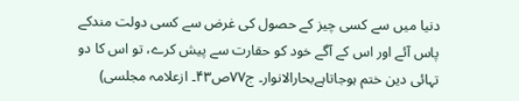دنیا میں سے کسی چیز کے حصول کی غرض سے کسی دولت مندکے پاس آئے اور اس کے آگے خود کو حقارت سے پیش کرے، تو اس کا دو تہائی دین ختم ہوجاتاہےبحارالانوار۔ ج۷۷ص۴۳۔ ازعلامہ مجلسی)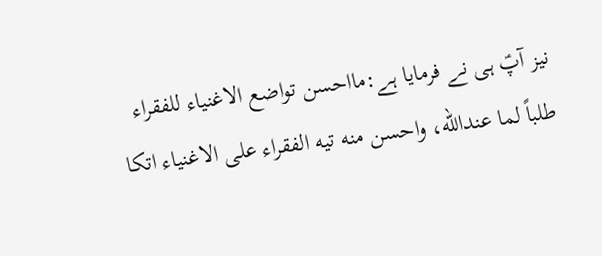نیز آپؑ ہی نے فرمایا ہے:مااحسن تواضع الاغنیاء للفقراء طلباً لما عندالله، واحسن منه تیه الفقراء علی الاغنیاء اتکا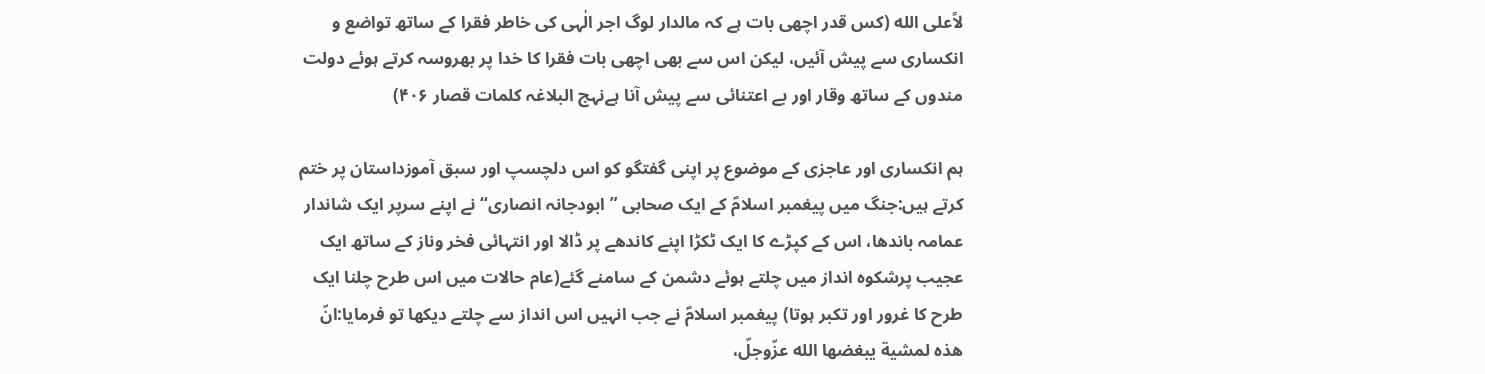لاًعلی الله (کس قدر اچھی بات ہے کہ مالدار لوگ اجر الٰہی کی خاطر فقرا کے ساتھ تواضع و انکساری سے پیش آئیں، لیکن اس سے بھی اچھی بات فقرا کا خدا پر بھروسہ کرتے ہوئے دولت مندوں کے ساتھ وقار اور بے اعتنائی سے پیش آنا ہےنہج البلاغہ کلمات قصار ۴۰۶)

ہم انکساری اور عاجزی کے موضوع پر اپنی گفتگو کو اس دلچسپ اور سبق آموزداستان پر ختم کرتے ہیں:جنگ میں پیغمبر اسلامؐ کے ایک صحابی ” ابودجانہ انصاری“ نے اپنے سرپر ایک شاندار عمامہ باندھا، اس کے کپڑے کا ایک ٹکڑا اپنے کاندھے پر ڈالا اور انتہائی فخر وناز کے ساتھ ایک عجیب پرشکوہ انداز میں چلتے ہوئے دشمن کے سامنے گئے(عام حالات میں اس طرح چلنا ایک طرح کا غرور اور تکبر ہوتا) پیغمبر اسلامؐ نے جب انہیں اس انداز سے چلتے دیکھا تو فرمایا:انّ هذه لمشیة یبغضها الله عزّوجلّ،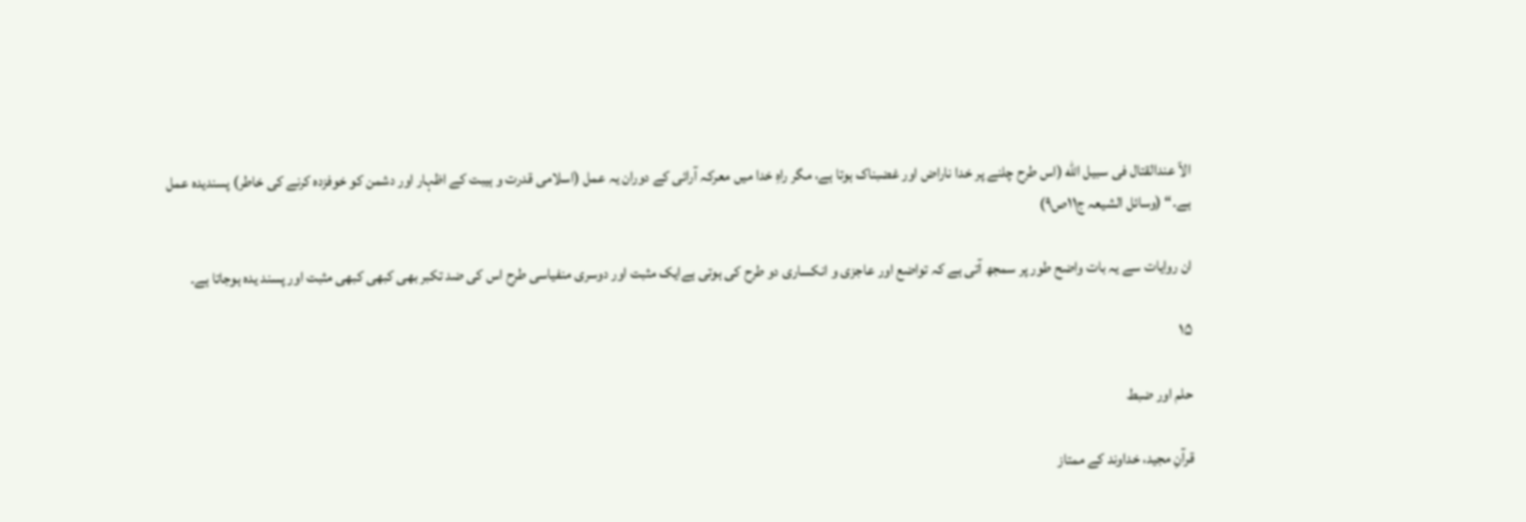الاّ عندالقتال فی سبیل الله (اس طرح چلنے پر خدا ناراض اور غضبناک ہوتا ہے، مگر راہِ خدا میں معرکہ آرائی کے دوران یہ عمل (اسلامی قدرت و ہیبت کے اظہار اور دشمن کو خوفزدہ کرنے کی خاطر) پسندیدہ عمل ہے۔“ (وسائل الشیعہ ج۱۱ص۹)

ان روایات سے یہ بات واضح طور پر سمجھ آتی ہے کہ تواضع اور عاجزی و انکساری دو طرح کی ہوتی ہےایک مثبت اور دوسری منفیاسی طرح اس کی ضد تکبر بھی کبھی کبھی مثبت اور پسند یدہ ہوجاتا ہے۔

۱۵

حلم اور ضبط

قرآنِ مجید، خداوند کے ممتاز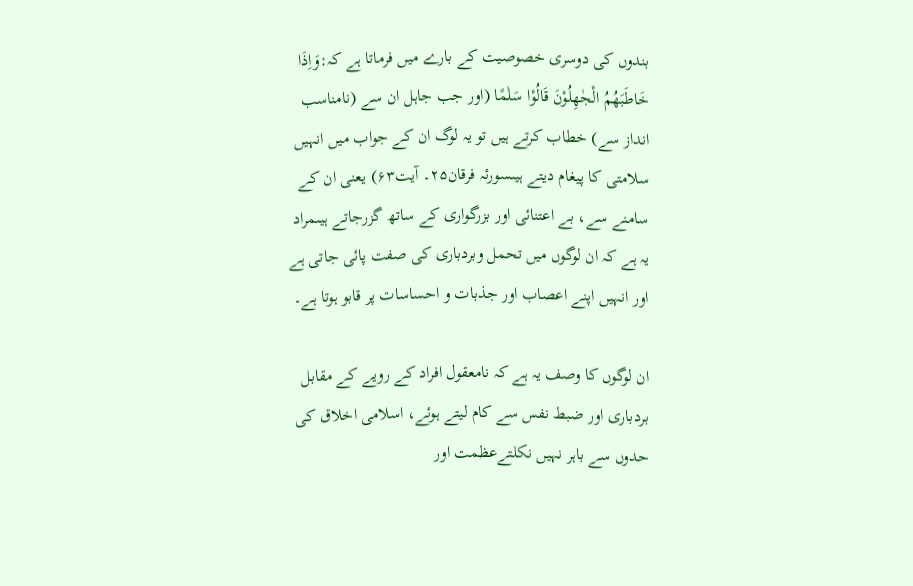بندوں کی دوسری خصوصیت کے بارے میں فرماتا ہے کہ:وَاِذَا خَاطَبَهُمُ الْجٰهِلُوْنَ قَالُوْا سَلٰمًا (اور جب جاہل ان سے (نامناسب انداز سے) خطاب کرتے ہیں تو یہ لوگ ان کے جواب میں انہیں سلامتی کا پیغام دیتے ہیںسورئہ فرقان۲۵۔ آیت۶۳) یعنی ان کے سامنے سے، بے اعتنائی اور بزرگواری کے ساتھ گزرجاتے ہیںمراد یہ ہے کہ ان لوگوں میں تحمل وبردباری کی صفت پائی جاتی ہے اور انہیں اپنے اعصاب اور جذبات و احساسات پر قابو ہوتا ہے۔

ان لوگوں کا وصف یہ ہے کہ نامعقول افراد کے رویے کے مقابل بردباری اور ضبط نفس سے کام لیتے ہوئے، اسلامی اخلاق کی حدوں سے باہر نہیں نکلتےعظمت اور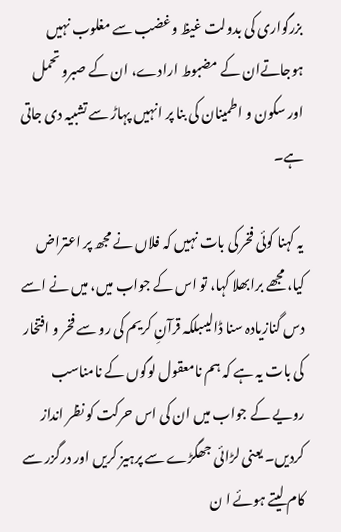بزرگواری کی بدولت غیظ وغضب سے مغلوب نہیں ہوجاتےان کے مضبوط ارادے، ان کے صبرو تحمل اور سکون و اطمینان کی بنا پر انہیں پہاڑ سے تشبیہ دی جاتی ہے۔

یہ کہنا کوئی فخر کی بات نہیں کہ فلاں نے مجھ پر اعتراض کیا، مجھے برابھلا کہا، تو اس کے جواب میں، میں نے اسے دس گنازیادہ سنا ڈالیںبلکہ قرآنِ کریم کی رو سے فخر و افتخار کی بات یہ ہے کہ ہم نامعقول لوگوں کے نامناسب رویے کے جواب میں ان کی اس حرکت کو نظر انداز کردیں۔ یعنی لڑائی جھگڑے سے پرہیز کریں اور درگزر سے کام لیتے ہوئے ا ن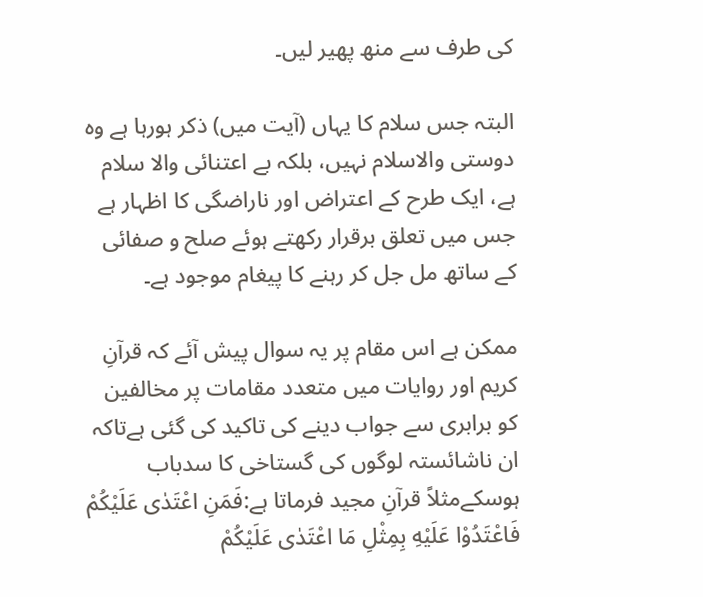کی طرف سے منھ پھیر لیں۔

البتہ جس سلام کا یہاں (آیت میں) ذکر ہورہا ہے وہ دوستی والاسلام نہیں، بلکہ بے اعتنائی والا سلام ہے، ایک طرح کے اعتراض اور ناراضگی کا اظہار ہے جس میں تعلق برقرار رکھتے ہوئے صلح و صفائی کے ساتھ مل جل کر رہنے کا پیغام موجود ہے۔

ممکن ہے اس مقام پر یہ سوال پیش آئے کہ قرآنِ کریم اور روایات میں متعدد مقامات پر مخالفین کو برابری سے جواب دینے کی تاکید کی گئی ہےتاکہ ان ناشائستہ لوگوں کی گستاخی کا سدباب ہوسکےمثلاً قرآنِ مجید فرماتا ہے:فَمَنِ اعْتَدٰى عَلَيْكُمْ فَاعْتَدُوْا عَلَيْهِ بِمِثْلِ مَا اعْتَدٰى عَلَيْكُمْ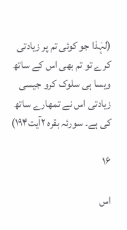(لہٰذا جو کوئی تم پر زیادتی کرے تو تم بھی اس کے ساتھ ویسا ہی سلوک کرو جیسی زیادتی اس نے تمھارے ساتھ کی ہے۔ سورئہ بقرہ ۲آیت۱۹۴)

۱۶

اس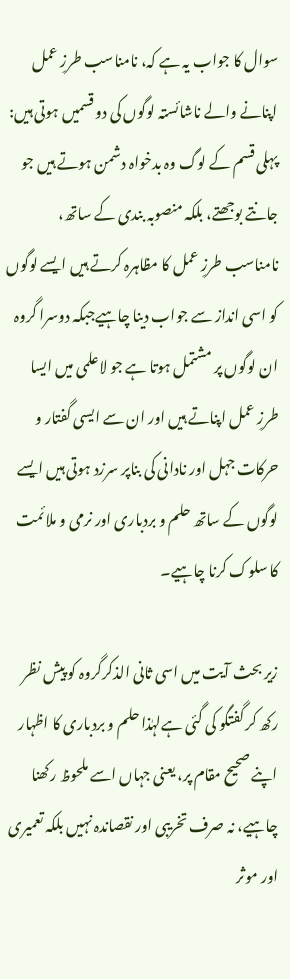سوال کا جواب یہ ہے کہ، نامناسب طرزِ عمل اپنانے والے ناشائستہ لوگوں کی دو قسمیں ہوتی ہیں: پہلی قسم کے لوگ وہ بدخواہ دشمن ہوتے ہیں جو جانتے بوجھتے، بلکہ منصوبہ بندی کے ساتھ، نامناسب طرزِ عمل کا مظاہرہ کرتے ہیں ایسے لوگوں کو اسی انداز سے جواب دینا چاہیےجبکہ دوسرا گروہ ان لوگوں پر مشتمل ہوتا ہے جو لاعلمی میں ایسا طرزِ عمل اپناتے ہیں اور ان سے ایسی گفتار و حرکات جہل اور نادانی کی بناپر سرزد ہوتی ہیں ایسے لوگوں کے ساتھ حلم و بردباری اور نرمی و ملائمت کا سلوک کرنا چاہیے۔

زیر بحث آیت میں اسی ثانی الذکرگروہ کو پیش نظر رکھ کر گفتگو کی گئی ہےلہٰذا حلم و بردباری کا اظہار اپنے صحیح مقام پر، یعنی جہاں اسے ملحوظ رکھنا چاہیے، نہ صرف تخریبی اور نقصاندہ نہیں بلکہ تعمیری اور موثر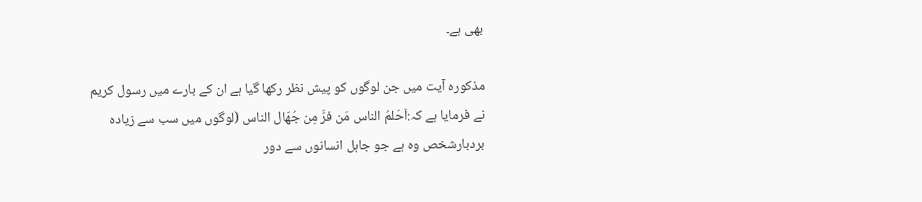بھی ہے۔

مذکورہ آیت میں جن لوگوں کو پیش نظر رکھا گیا ہے ان کے بارے میں رسول کریم نے فرمایا ہے کہ:اَحَلمُ الناس مَن فرَّ مِن جُهّال الناس (لوگوں میں سب سے زیادہ بردبارشخص وہ ہے جو جاہل انسانوں سے دور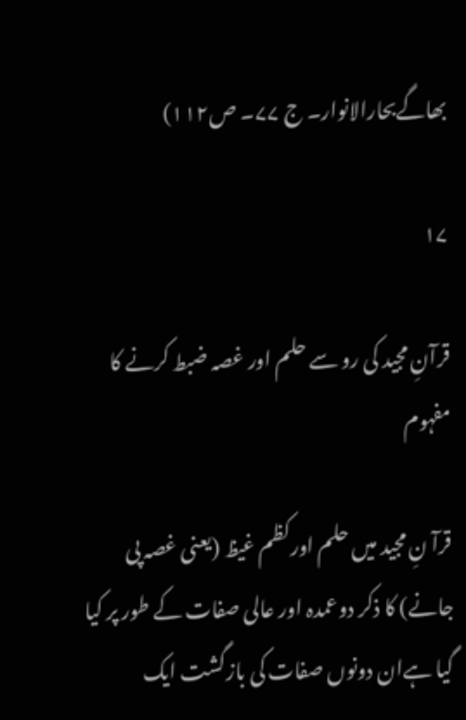بھاگےبحارالانوار۔ ج ۷۷۔ ص۱۱۲)

۱۷

قرآنِ مجید کی رو سے حلم اور غصہ ضبط کرنے کا مفہوم

قرآ نِ مجید میں حلم اورکظم غیظ (یعنی غصہ پی جانے) کا ذکر دوعمدہ اور عالی صفات کے طور پر کیا گیا ہےان دونوں صفات کی بازگشت ایک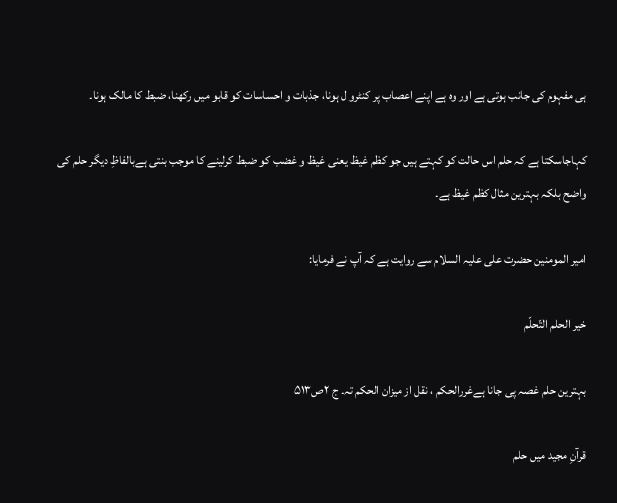ہی مفہوم کی جانب ہوتی ہے اور وہ ہے اپنے اعصاب پر کنٹرو ل ہونا، جذبات و احساسات کو قابو میں رکھنا، ضبط کا مالک ہونا۔

کہاجاسکتا ہے کہ حلم اس حالت کو کہتے ہیں جو کظم غیظ یعنی غیظ و غضب کو ضبط کرلینے کا موجب بنتی ہےبالفاظِ دیگر حلم کی واضح بلکہ بہترین مثال کظم غیظ ہے۔

امیر المومنین حضرت علی علیہ السلام سے روایت ہے کہ آپ نے فرمایا:

خیر الحلم التّحلّم

بہترین حلم غصہ پی جانا ہےغررالحکم ، نقل از میزان الحکم تہ۔ ج ۲ص۵۱۳

قرآنِ مجید میں حلم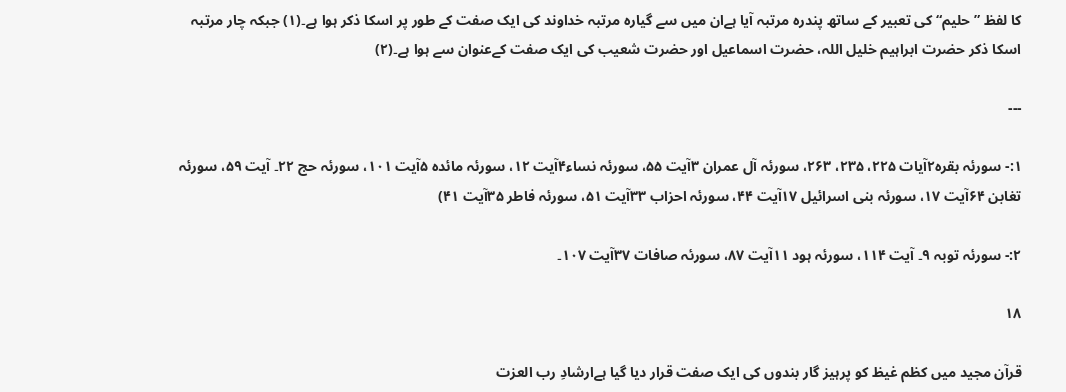کا لفظ ” حلیم“ کی تعبیر کے ساتھ پندرہ مرتبہ آیا ہےان میں سے گیارہ مرتبہ خداوند کی ایک صفت کے طور پر اسکا ذکر ہوا ہے۔(۱) جبکہ چار مرتبہ اسکا ذکر حضرت ابراہیم خلیل اللہ، حضرت اسماعیل اور حضرت شعیب کی ایک صفت کےعنوان سے ہوا ہے۔(۲)

---

۱:- سورئہ بقرہ۲آیات ۲۲۵، ۲۳۵، ۲۶۳، سورئہ آل عمران ۳آیت ۵۵، سورئہ نساء۴آیت ۱۲، سورئہ مائدہ ۵آیت ۱۰۱، سورئہ حج ۲۲۔ آیت ۵۹، سورئہ تغابن ۶۴آیت ۱۷، سورئہ بنی اسرائیل ۱۷آیت ۴۴، سورئہ احزاب ۳۳آیت ۵۱، سورئہ فاطر ۳۵آیت ۴۱)

۲:- سورئہ توبہ ۹۔ آیت ۱۱۴، سورئہ ہود ۱۱آیت ۸۷، سورئہ صافات ۳۷آیت ۱۰۷۔

۱۸

قرآن مجید میں کظم غیظ کو پرہیز گار بندوں کی ایک صفت قرار دیا گیا ہےارشادِ رب العزت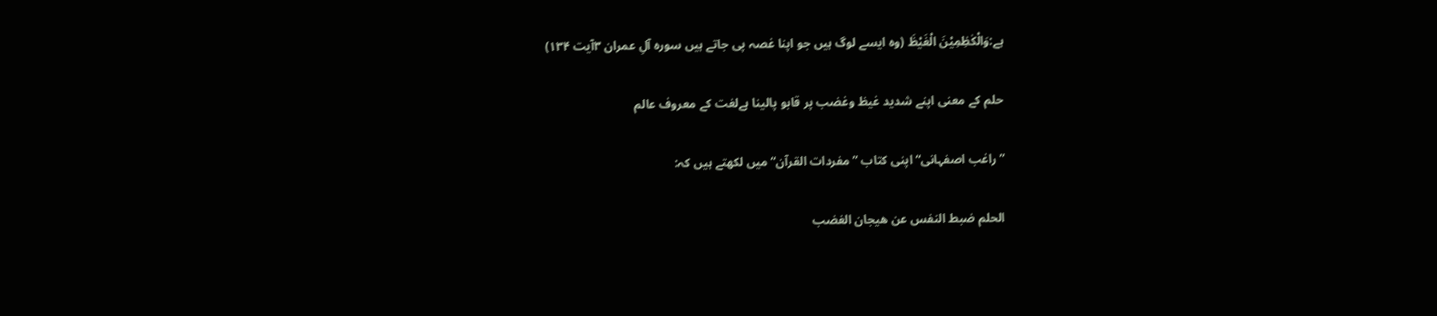ہے:وَالْكٰظِمِيْنَ الْغَيْظَ (وہ ایسے لوگ ہیں جو اپنا غصہ پی جاتے ہیں سورہ آلِ عمران ۳آیت ۱۳۴)

حلم کے معنی اپنے شدید غیظ وغضب پر قابو پالینا ہےلغت کے معروف عالم

” راغب اصفہانی“ اپنی کتاب ” مفردات القرآن“ میں لکھتے ہیں کہ:

الحلم ضبط النفس عن هیجان الغضب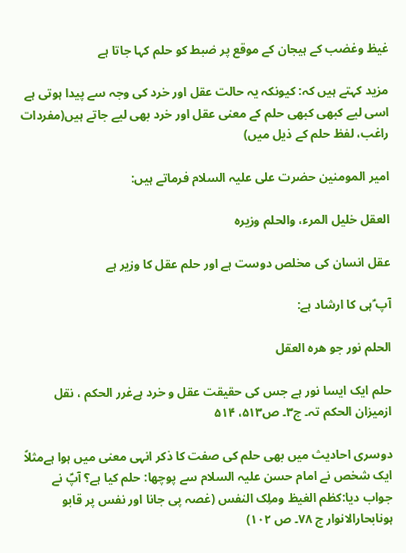غیظ وغضب کے ہیجان کے موقع پر ضبط کو حلم کہا جاتا ہے

مزید کہتے ہیں کہ: کیونکہ یہ حالت عقل اور خرد کی وجہ سے پیدا ہوتی ہے اسی لیے کبھی کبھی حلم کے معنی عقل اور خرد بھی لیے جاتے ہیں(مفردات راغب، لفظ حلم کے ذیل میں)

امیر المومنین حضرت علی علیہ السلام فرماتے ہیں:

العقل خلیل المرء، والحلم وزیره

عقل انسان کی مخلص دوست ہے اور حلم عقل کا وزیر ہے

آپ ؑہی کا ارشاد ہے:

الحلم نور جو هره العقل

حلم ایک ایسا نور ہے جس کی حقیقت عقل و خرد ہےغرر الحکم ، نقل ازمیزان الحکم تہ۔ ج۳۔ ص۵۱۳، ۵۱۴

دوسری احادیث میں بھی حلم کی صفت کا ذکر انہی معنی میں ہوا ہےمثلاً ایک شخص نے امام حسن علیہ السلام سے پوچھا: حلم کیا ہے؟ آپؑ نے جواب دیا:کظم الغیظ وملِک النفس (غصہ پی جانا اور نفس پر قابو ہونابحارالانوار ج ۷۸۔ ص ۱۰۲)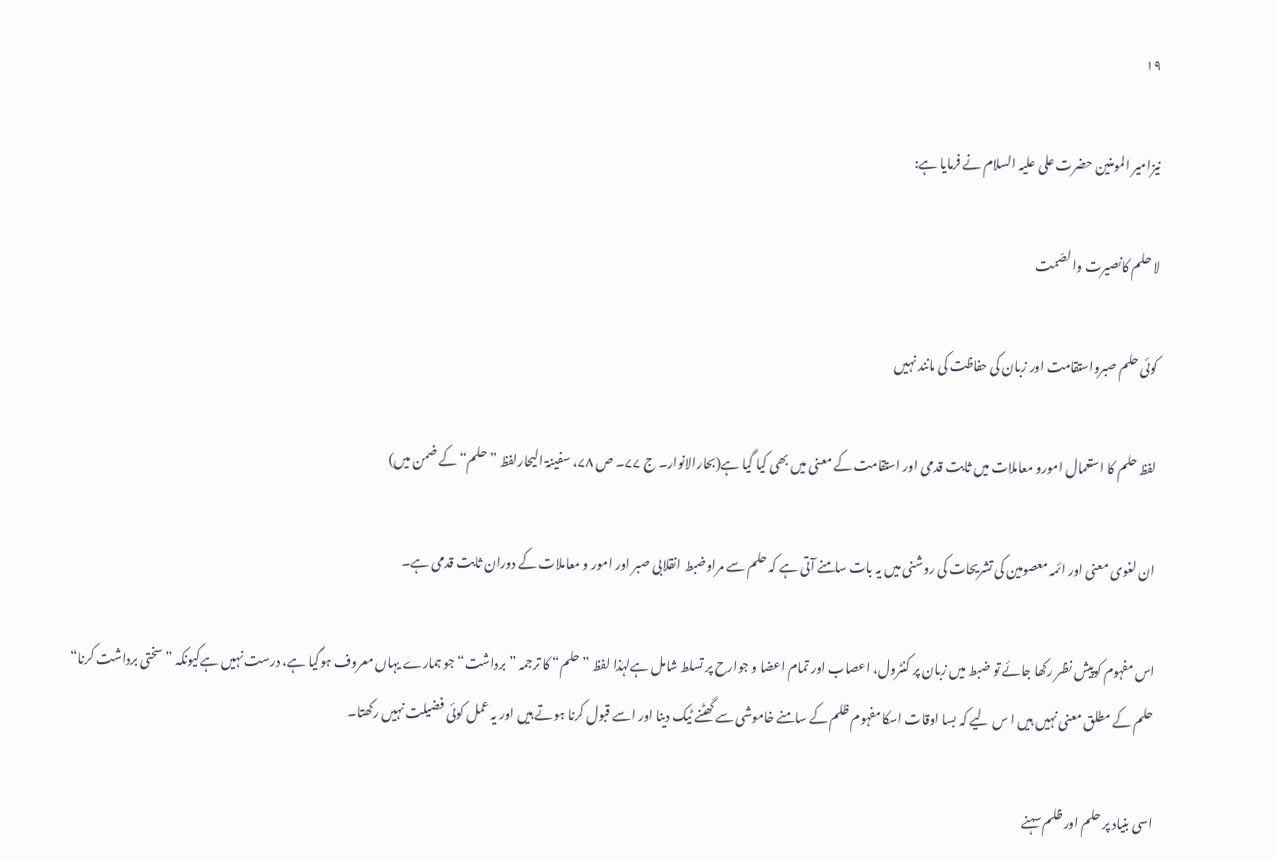۱۹

نیزامیر المومنین حضرت علی علیہ السلام نے فرمایا ہے:

لا حلم کانصیرت والصّمت

کوئی حلم صبرواستقامت اور زبان کی حفاظت کی مانند نہیں

لفظ حلم کا استعمال امورو معاملات میں ثابت قدمی اور استقامت کے معنی میں بھی کیا گیا ہے(بحارالانوار۔ ج ۷۷۔ ص ۷۸، سفینۃ الیحارلفظ ” حلم“ کے ضمن میں)

ان لغوی معنی اور ائمہ معصومین کی تشریحات کی روشنی میں یہ بات سامنے آتی ہے کہ حلم سے مراوضبط انقلابی صبر اور امور و معاملات کے دوران ثابت قدمی ہے۔

اس مفہوم کوپیش نظر رکھا جائے تو ضبط میں زبان پر کنٹرول، اعصاب اور تمام اعضا و جوارح پر تسلط شامل ہےلہٰذا لفظ ” حلم“ کا ترجمہ ” برداشت“ جو ہمارے یہاں معروف ہوگیا ہے، درست نہیں ہےکیونکہ ” سختی برداشت کرنا“ حلم کے مطلق معنی نہیں ہیں ا س لیے کہ بسا اوقات اسکا مفہوم ظلم کے سامنے خاموشی سے گھٹنے ٹیک دینا اور اسے قبول کرنا ہوتے ہیں اور یہ عمل کوئی فضیلت نہیں رکھتا۔

اسی بنیاد پر حلم اور ظلم سہنے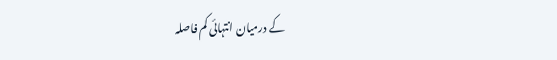کے درمیان انتہائی کم فاصلہ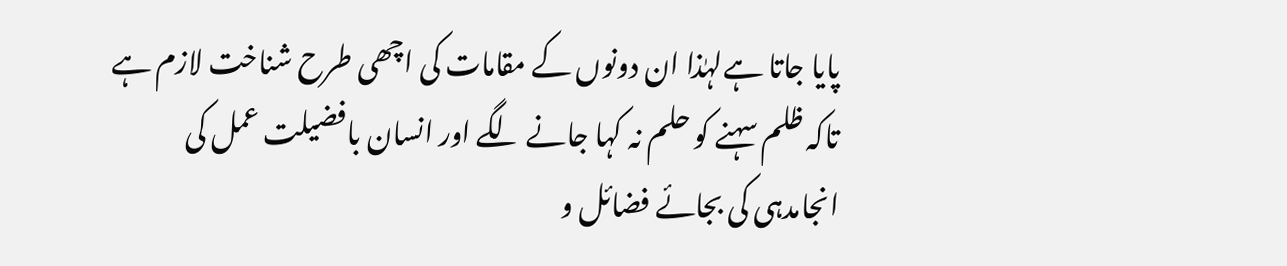پایا جاتا ہےلہٰذا ان دونوں کے مقامات کی اچھی طرح شناخت لازم ہے تاکہ ظلم سہنے کو حلم نہ کہا جانے لگے اور انسان بافضیلت عمل کی انجامدہی کی بجائے فضائل و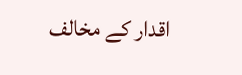اقدار کے مخالف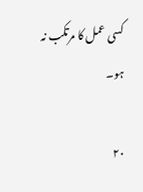کسی عمل کا مرتکب نہ ہو۔

۲۰